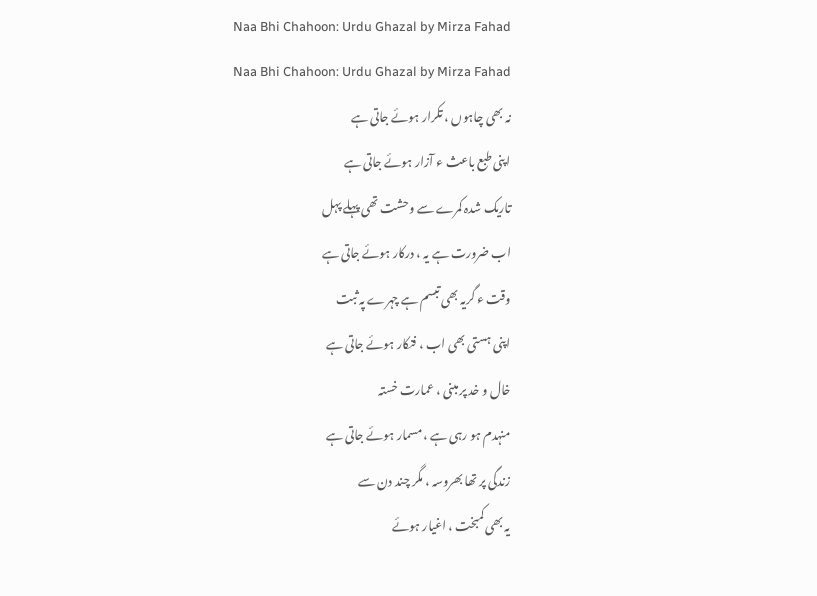Naa Bhi Chahoon: Urdu Ghazal by Mirza Fahad
Naa Bhi Chahoon: Urdu Ghazal by Mirza Fahad
نہ بھی چاہوں ، تکرار ہوئے جاتی ہے
اپنی طبع باعث ء آزار ہوئے جاتی ہے
تاریک شدہ کمرے سے وحشت تھی پہلے پہل
اب ضرورت ہے یہ ، درکار ہوئے جاتی ہے
وقت ء گریہ بھی تبسم ہے چہرے پہ ثبت
اپنی ہستی بھی اب ، فنکار ہوئے جاتی ہے
خال و خد پر مبنی ، عمارت خستہ
منہدم ہو رہی ہے ، مسمار ہوئے جاتی ہے
زندگی پر تھا بھروسہ ، مگر چند دن سے
یہ بھی کمبخت ، اغیار ہوئے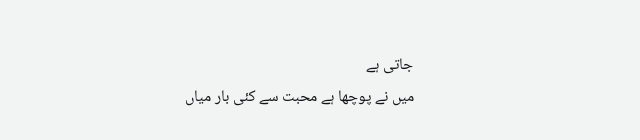جاتی ہے
میں نے پوچھا ہے محبت سے کئی بار میاں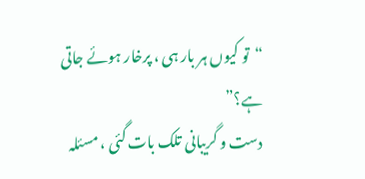“تو کیوں ہر بار ہی ، پرخار ہوئے جاتی ہے؟”
دست و گریبانی تلک بات گئی ، مسئلہ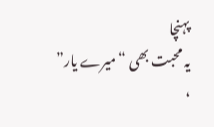پہنچا
یہ محبت بھی “میرے یار” ،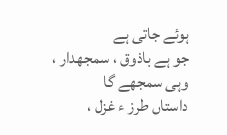ہوئے جاتی ہے
جو ہے باذوق ، سمجھدار ، وہی سمجھے گا
داستاں طرز ء غزل ،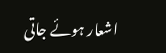اشعار ہوئے جاتی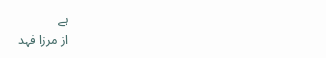ہے
از مرزا فہد